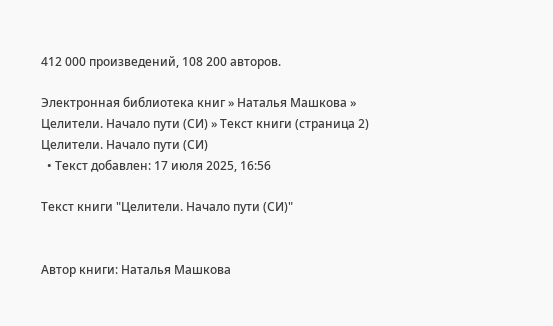412 000 произведений, 108 200 авторов.

Электронная библиотека книг » Наталья Машкова » Целители. Начало пути (СИ) » Текст книги (страница 2)
Целители. Начало пути (СИ)
  • Текст добавлен: 17 июля 2025, 16:56

Текст книги "Целители. Начало пути (СИ)"


Автор книги: Наталья Машкова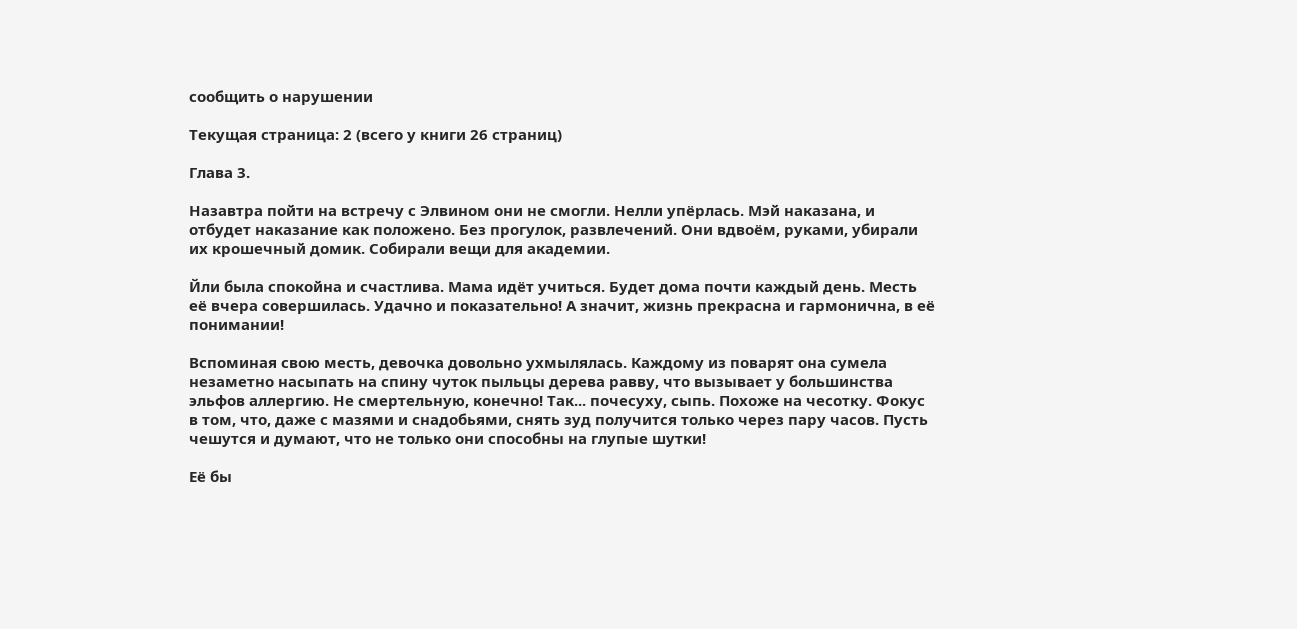сообщить о нарушении

Текущая страница: 2 (всего у книги 26 страниц)

Глава 3.

Назавтра пойти на встречу с Элвином они не смогли. Нелли упёрлась. Мэй наказана, и отбудет наказание как положено. Без прогулок, развлечений. Они вдвоём, руками, убирали их крошечный домик. Собирали вещи для академии.

Йли была спокойна и счастлива. Мама идёт учиться. Будет дома почти каждый день. Месть её вчера совершилась. Удачно и показательно! А значит, жизнь прекрасна и гармонична, в её понимании!

Вспоминая свою месть, девочка довольно ухмылялась. Каждому из поварят она сумела незаметно насыпать на спину чуток пыльцы дерева равву, что вызывает у большинства эльфов аллергию. Не смертельную, конечно! Так... почесуху, сыпь. Похоже на чесотку. Фокус в том, что, даже с мазями и снадобьями, снять зуд получится только через пару часов. Пусть чешутся и думают, что не только они способны на глупые шутки!

Её бы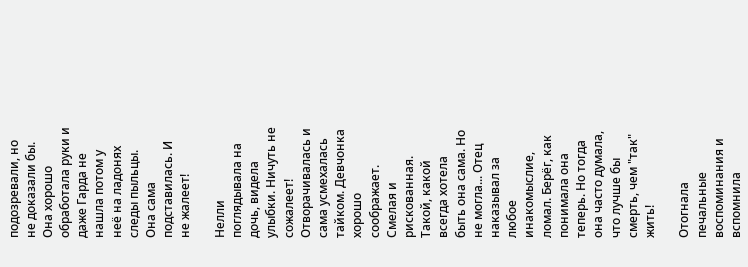подозревали, но не доказали бы. Она хорошо обработала руки и даже Гарда не нашла потом у неё на ладонях следы пыльцы. Она сама подставилась. И не жалеет!

Нелли поглядывала на дочь, видела улыбки. Ничуть не сожалеет! Отворачивалась и сама усмехалась тайком. Девчонка хорошо соображает. Смелая и рискованная. Такой, какой всегда хотела быть она сама. Но не могла... Отец наказывал за любое инакомыслие, ломал. Берёг, как понимала она теперь. Но тогда она часто думала, что лучше бы смерть, чем "так" жить!

Отогнала печальные воспоминания и вспомнила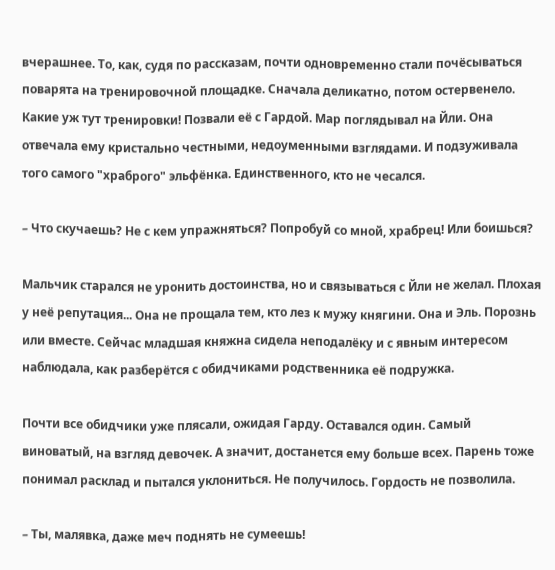вчерашнее. То, как, судя по рассказам, почти одновременно стали почёсываться поварята на тренировочной площадке. Сначала деликатно, потом остервенело. Какие уж тут тренировки! Позвали её с Гардой. Мар поглядывал на Йли. Она отвечала ему кристально честными, недоуменными взглядами. И подзуживала того самого "храброго" эльфёнка. Единственного, кто не чесался.

– Что скучаешь? Не с кем упражняться? Попробуй со мной, храбрец! Или боишься?

Мальчик старался не уронить достоинства, но и связываться с Йли не желал. Плохая у неё репутация... Она не прощала тем, кто лез к мужу княгини. Она и Эль. Порознь или вместе. Сейчас младшая княжна сидела неподалёку и с явным интересом наблюдала, как разберётся с обидчиками родственника её подружка.

Почти все обидчики уже плясали, ожидая Гарду. Оставался один. Самый виноватый, на взгляд девочек. А значит, достанется ему больше всех. Парень тоже понимал расклад и пытался уклониться. Не получилось. Гордость не позволила.

– Ты, малявка, даже меч поднять не сумеешь!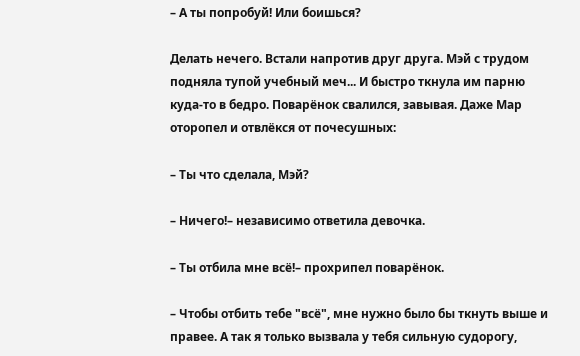– А ты попробуй! Или боишься?

Делать нечего. Встали напротив друг друга. Мэй с трудом подняла тупой учебный меч... И быстро ткнула им парню куда-то в бедро. Поварёнок свалился, завывая. Даже Мар оторопел и отвлёкся от почесушных:

– Ты что сделала, Мэй?

– Ничего!– независимо ответила девочка.

– Ты отбила мне всё!– прохрипел поварёнок.

– Чтобы отбить тебе "всё", мне нужно было бы ткнуть выше и правее. А так я только вызвала у тебя сильную судорогу,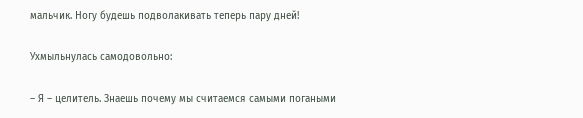мальчик. Ногу будешь подволакивать теперь пару дней!

Ухмыльнулась самодовольно:

– Я – целитель. Знаешь почему мы считаемся самыми погаными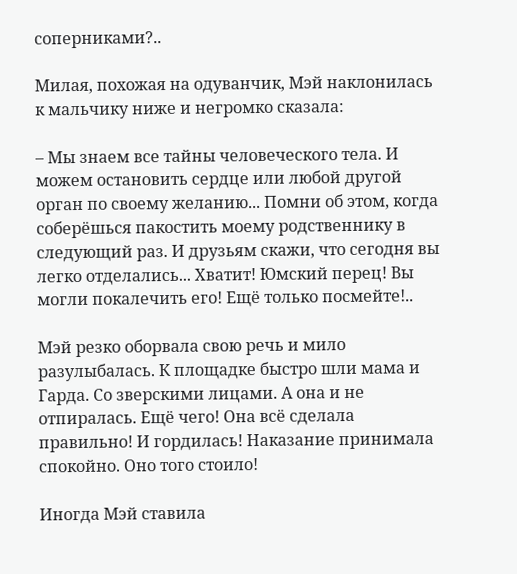соперниками?..

Милая, похожая на одуванчик, Мэй наклонилась к мальчику ниже и негромко сказала:

– Мы знаем все тайны человеческого тела. И можем остановить сердце или любой другой орган по своему желанию... Помни об этом, когда соберёшься пакостить моему родственнику в следующий раз. И друзьям скажи, что сегодня вы легко отделались... Хватит! Юмский перец! Вы могли покалечить его! Ещё только посмейте!..

Мэй резко оборвала свою речь и мило разулыбалась. К площадке быстро шли мама и Гарда. Со зверскими лицами. А она и не отпиралась. Ещё чего! Она всё сделала правильно! И гордилась! Наказание принимала спокойно. Оно того стоило!

Иногда Мэй ставила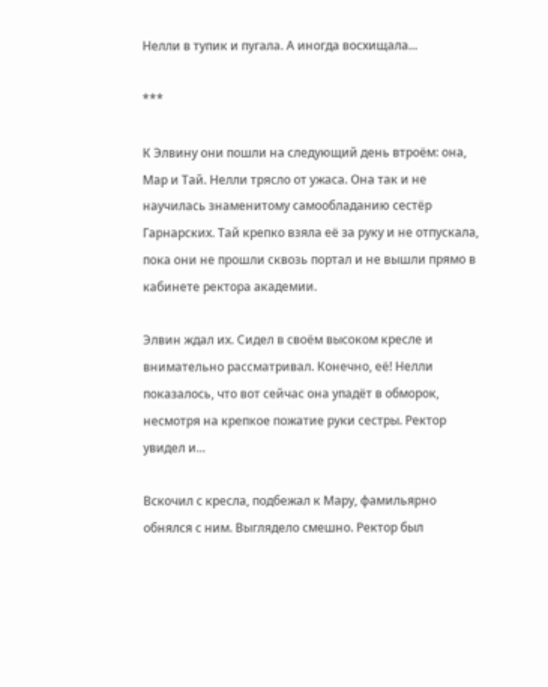Нелли в тупик и пугала. А иногда восхищала...

***

К Элвину они пошли на следующий день втроём: она, Мар и Тай. Нелли трясло от ужаса. Она так и не научилась знаменитому самообладанию сестёр Гарнарских. Тай крепко взяла её за руку и не отпускала, пока они не прошли сквозь портал и не вышли прямо в кабинете ректора академии.

Элвин ждал их. Сидел в своём высоком кресле и внимательно рассматривал. Конечно, её! Нелли показалось, что вот сейчас она упадёт в обморок, несмотря на крепкое пожатие руки сестры. Ректор увидел и...

Вскочил с кресла, подбежал к Мару, фамильярно обнялся с ним. Выглядело смешно. Ректор был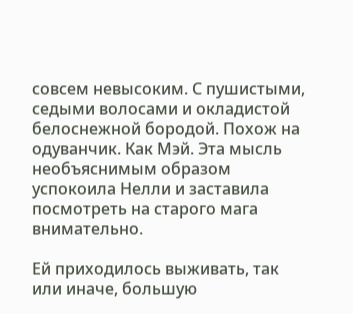совсем невысоким. С пушистыми, седыми волосами и окладистой белоснежной бородой. Похож на одуванчик. Как Мэй. Эта мысль необъяснимым образом успокоила Нелли и заставила посмотреть на старого мага внимательно.

Ей приходилось выживать, так или иначе, большую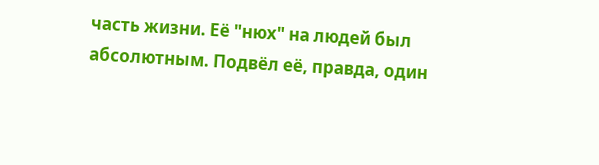часть жизни. Её "нюх" на людей был абсолютным. Подвёл её, правда, один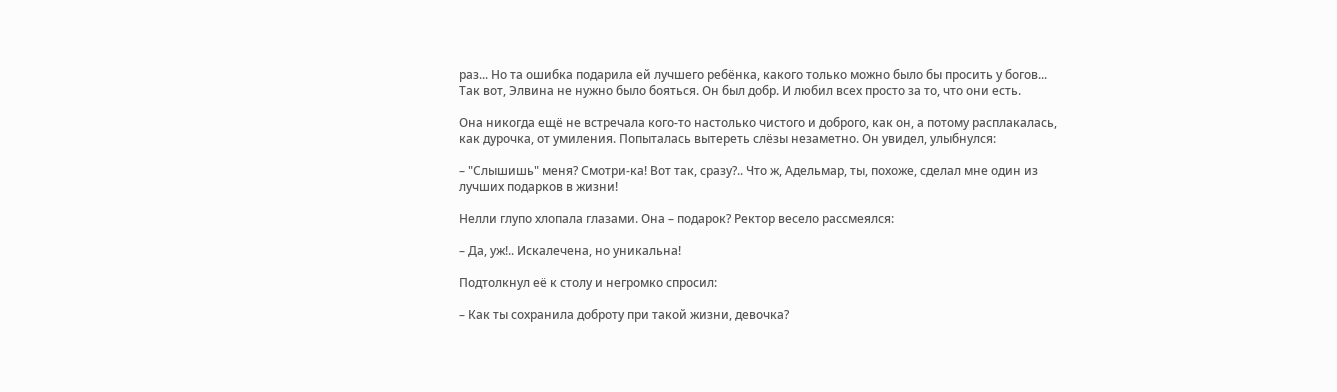раз... Но та ошибка подарила ей лучшего ребёнка, какого только можно было бы просить у богов... Так вот, Элвина не нужно было бояться. Он был добр. И любил всех просто за то, что они есть.

Она никогда ещё не встречала кого-то настолько чистого и доброго, как он, а потому расплакалась, как дурочка, от умиления. Попыталась вытереть слёзы незаметно. Он увидел, улыбнулся:

– "Слышишь" меня? Смотри-ка! Вот так, сразу?.. Что ж, Адельмар, ты, похоже, сделал мне один из лучших подарков в жизни!

Нелли глупо хлопала глазами. Она – подарок? Ректор весело рассмеялся:

– Да, уж!.. Искалечена, но уникальна!

Подтолкнул её к столу и негромко спросил:

– Как ты сохранила доброту при такой жизни, девочка?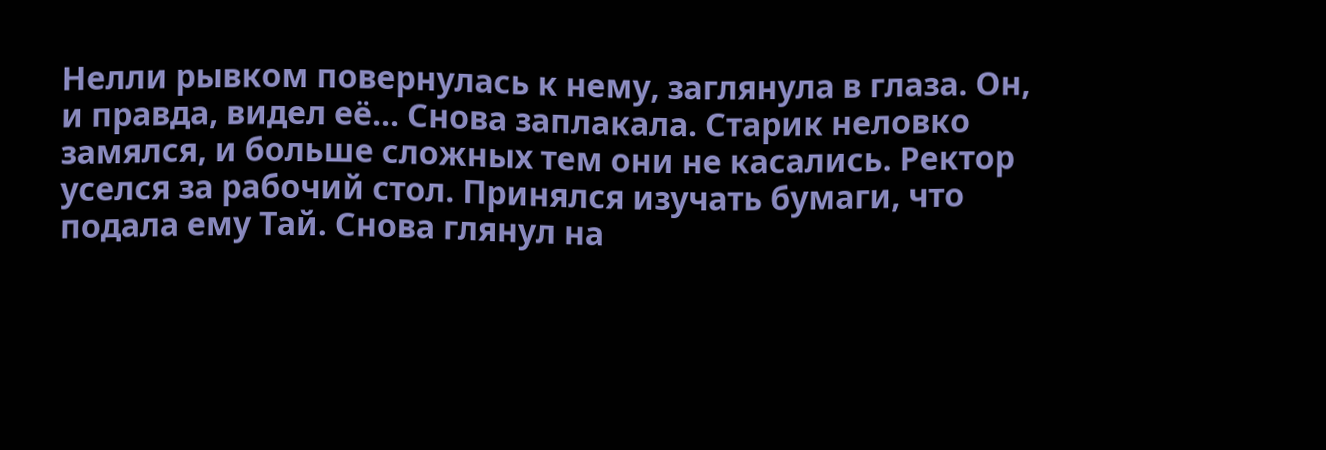Нелли рывком повернулась к нему, заглянула в глаза. Он, и правда, видел её... Снова заплакала. Старик неловко замялся, и больше сложных тем они не касались. Ректор уселся за рабочий стол. Принялся изучать бумаги, что подала ему Тай. Снова глянул на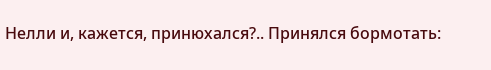Нелли и, кажется, принюхался?.. Принялся бормотать: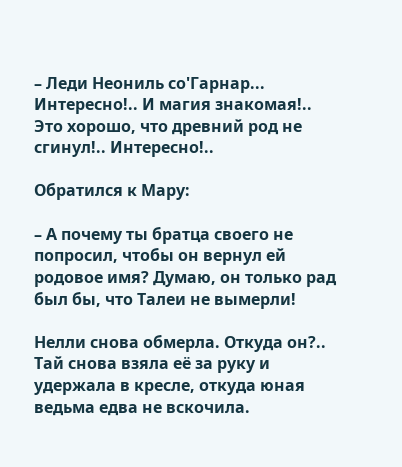– Леди Неониль со'Гарнар... Интересно!.. И магия знакомая!.. Это хорошо, что древний род не сгинул!.. Интересно!..

Обратился к Мару:

– А почему ты братца своего не попросил, чтобы он вернул ей родовое имя? Думаю, он только рад был бы, что Талеи не вымерли!

Нелли снова обмерла. Откуда он?.. Тай снова взяла её за руку и удержала в кресле, откуда юная ведьма едва не вскочила.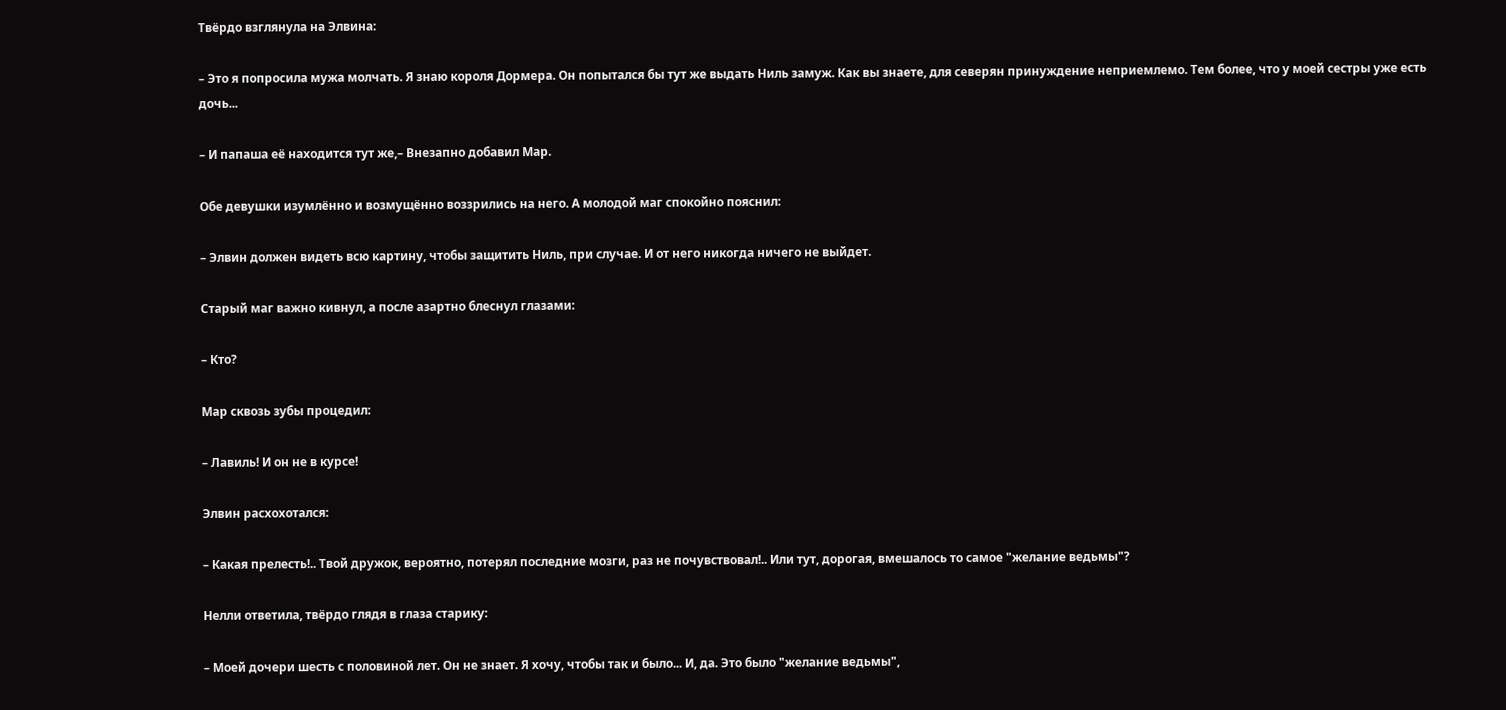Твёрдо взглянула на Элвина:

– Это я попросила мужа молчать. Я знаю короля Дормера. Он попытался бы тут же выдать Ниль замуж. Как вы знаете, для северян принуждение неприемлемо. Тем более, что у моей сестры уже есть дочь...

– И папаша её находится тут же,– Внезапно добавил Мар.

Обе девушки изумлённо и возмущённо воззрились на него. А молодой маг спокойно пояснил:

– Элвин должен видеть всю картину, чтобы защитить Ниль, при случае. И от него никогда ничего не выйдет.

Старый маг важно кивнул, а после азартно блеснул глазами:

– Кто?

Мар сквозь зубы процедил:

– Лавиль! И он не в курсе!

Элвин расхохотался:

– Какая прелесть!.. Твой дружок, вероятно, потерял последние мозги, раз не почувствовал!.. Или тут, дорогая, вмешалось то самое "желание ведьмы"?

Нелли ответила, твёрдо глядя в глаза старику:

– Моей дочери шесть с половиной лет. Он не знает. Я хочу, чтобы так и было... И, да. Это было "желание ведьмы",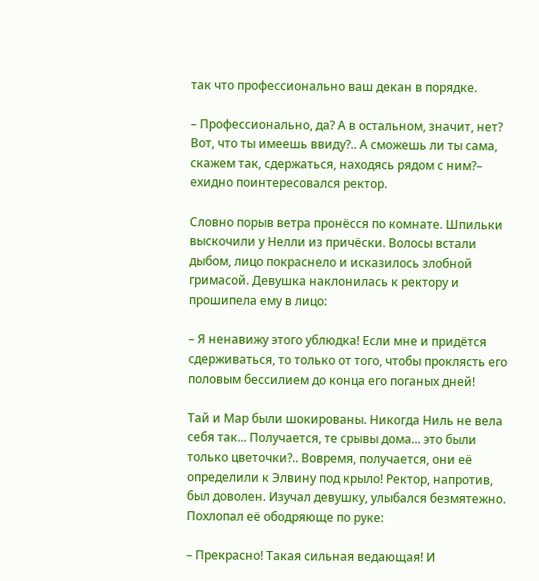так что профессионально ваш декан в порядке.

– Профессионально, да? А в остальном, значит, нет? Вот, что ты имеешь ввиду?.. А сможешь ли ты сама, скажем так, сдержаться, находясь рядом с ним?– ехидно поинтересовался ректор.

Словно порыв ветра пронёсся по комнате. Шпильки выскочили у Нелли из причёски. Волосы встали дыбом, лицо покраснело и исказилось злобной гримасой. Девушка наклонилась к ректору и прошипела ему в лицо:

– Я ненавижу этого ублюдка! Если мне и придётся сдерживаться, то только от того, чтобы проклясть его половым бессилием до конца его поганых дней!

Тай и Мар были шокированы. Никогда Ниль не вела себя так... Получается, те срывы дома... это были только цветочки?.. Вовремя, получается, они её определили к Элвину под крыло! Ректор, напротив, был доволен. Изучал девушку, улыбался безмятежно. Похлопал её ободряюще по руке:

– Прекрасно! Такая сильная ведающая! И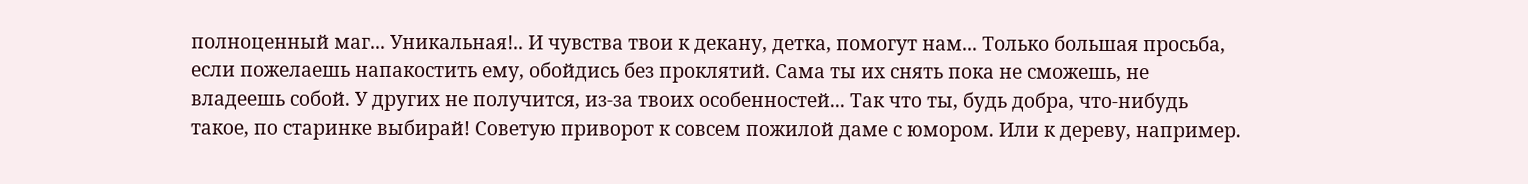полноценный маг... Уникальная!.. И чувства твои к декану, детка, помогут нам... Только большая просьба, если пожелаешь напакостить ему, обойдись без проклятий. Сама ты их снять пока не сможешь, не владеешь собой. У других не получится, из-за твоих особенностей... Так что ты, будь добра, что-нибудь такое, по старинке выбирай! Советую приворот к совсем пожилой даме с юмором. Или к дереву, например.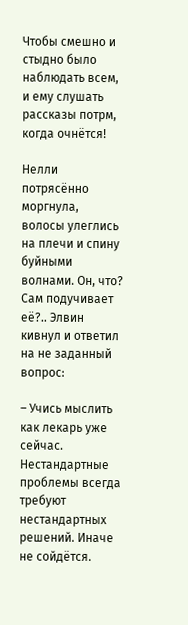Чтобы смешно и стыдно было наблюдать всем, и ему слушать рассказы потрм, когда очнётся!

Нелли потрясённо моргнула, волосы улеглись на плечи и спину буйными волнами. Он, что? Сам подучивает её?.. Элвин кивнул и ответил на не заданный вопрос:

– Учись мыслить как лекарь уже сейчас. Нестандартные проблемы всегда требуют нестандартных решений. Иначе не сойдётся.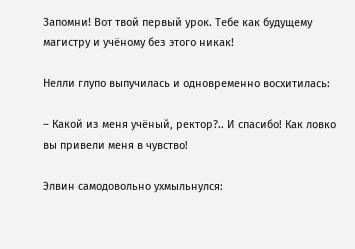Запомни! Вот твой первый урок. Тебе как будущему магистру и учёному без этого никак!

Нелли глупо выпучилась и одновременно восхитилась:

– Какой из меня учёный, ректор?.. И спасибо! Как ловко вы привели меня в чувство!

Элвин самодовольно ухмыльнулся: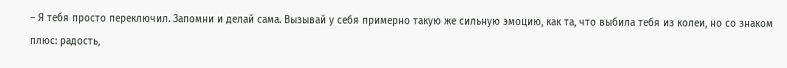– Я тебя просто переключил. Запомни и делай сама. Вызывай у себя примерно такую же сильную эмоцию, как та, что выбила тебя из колеи, но со знаком плюс: радость,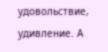удовольствие, удивление. А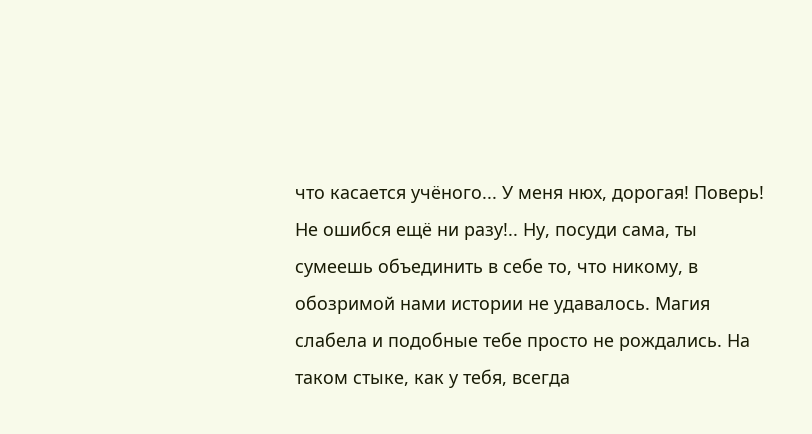что касается учёного... У меня нюх, дорогая! Поверь! Не ошибся ещё ни разу!.. Ну, посуди сама, ты сумеешь объединить в себе то, что никому, в обозримой нами истории не удавалось. Магия слабела и подобные тебе просто не рождались. На таком стыке, как у тебя, всегда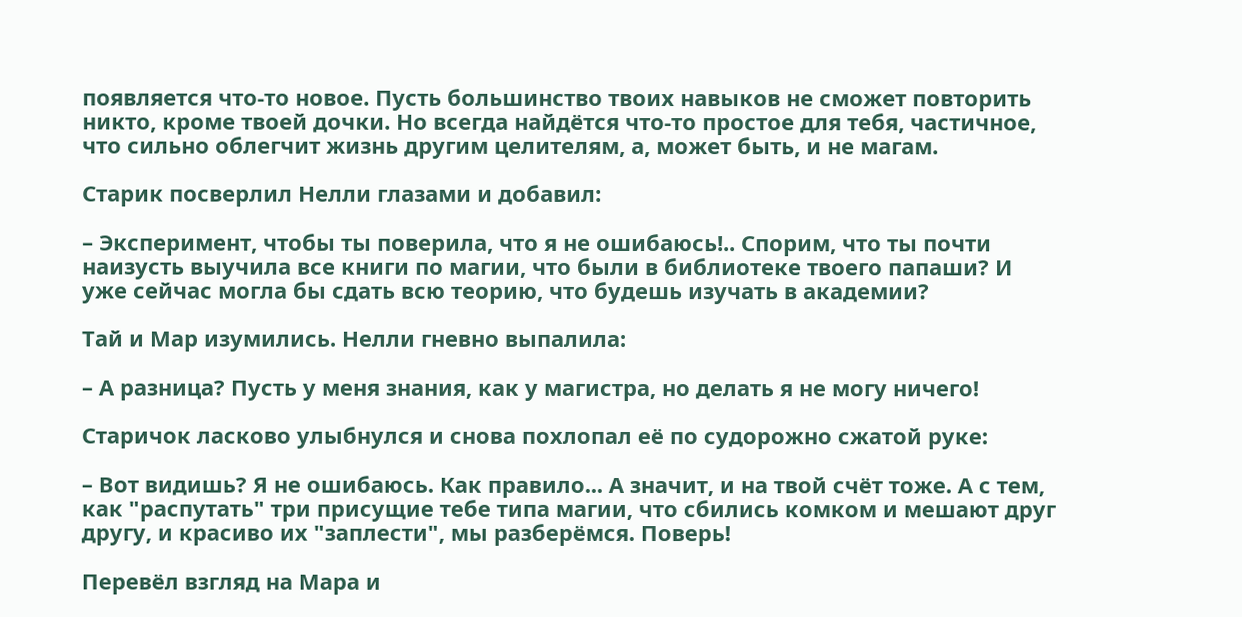появляется что-то новое. Пусть большинство твоих навыков не сможет повторить никто, кроме твоей дочки. Но всегда найдётся что-то простое для тебя, частичное, что сильно облегчит жизнь другим целителям, а, может быть, и не магам.

Старик посверлил Нелли глазами и добавил:

– Эксперимент, чтобы ты поверила, что я не ошибаюсь!.. Спорим, что ты почти наизусть выучила все книги по магии, что были в библиотеке твоего папаши? И уже сейчас могла бы сдать всю теорию, что будешь изучать в академии?

Тай и Мар изумились. Нелли гневно выпалила:

– А разница? Пусть у меня знания, как у магистра, но делать я не могу ничего!

Старичок ласково улыбнулся и снова похлопал её по судорожно сжатой руке:

– Вот видишь? Я не ошибаюсь. Как правило... А значит, и на твой счёт тоже. А с тем, как "распутать" три присущие тебе типа магии, что сбились комком и мешают друг другу, и красиво их "заплести", мы разберёмся. Поверь!

Перевёл взгляд на Мара и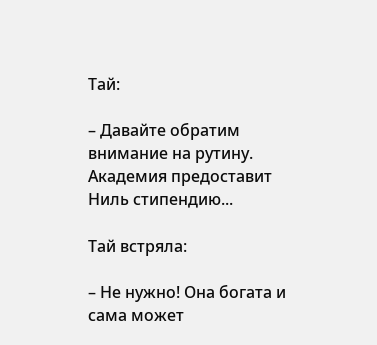Тай:

– Давайте обратим внимание на рутину. Академия предоставит Ниль стипендию...

Тай встряла:

– Не нужно! Она богата и сама может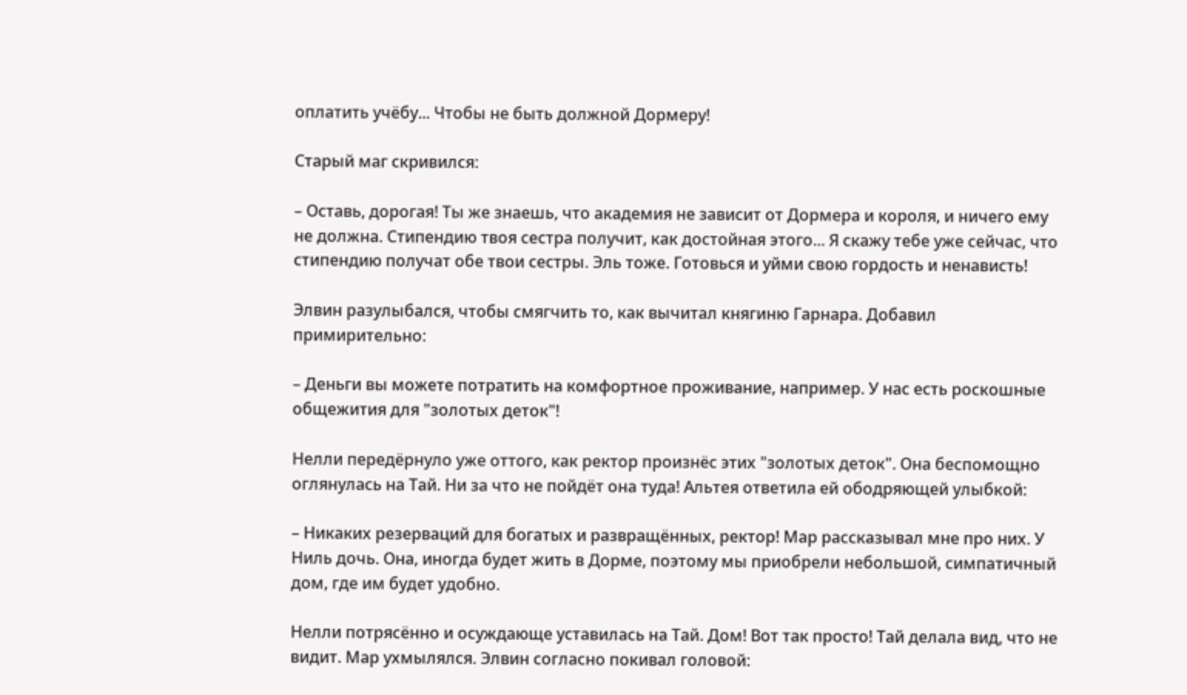оплатить учёбу... Чтобы не быть должной Дормеру!

Старый маг скривился:

– Оставь, дорогая! Ты же знаешь, что академия не зависит от Дормера и короля, и ничего ему не должна. Стипендию твоя сестра получит, как достойная этого... Я скажу тебе уже сейчас, что стипендию получат обе твои сестры. Эль тоже. Готовься и уйми свою гордость и ненависть!

Элвин разулыбался, чтобы смягчить то, как вычитал княгиню Гарнара. Добавил примирительно:

– Деньги вы можете потратить на комфортное проживание, например. У нас есть роскошные общежития для "золотых деток"!

Нелли передёрнуло уже оттого, как ректор произнёс этих "золотых деток". Она беспомощно оглянулась на Тай. Ни за что не пойдёт она туда! Альтея ответила ей ободряющей улыбкой:

– Никаких резерваций для богатых и развращённых, ректор! Мар рассказывал мне про них. У Ниль дочь. Она, иногда будет жить в Дорме, поэтому мы приобрели небольшой, симпатичный дом, где им будет удобно.

Нелли потрясённо и осуждающе уставилась на Тай. Дом! Вот так просто! Тай делала вид, что не видит. Мар ухмылялся. Элвин согласно покивал головой: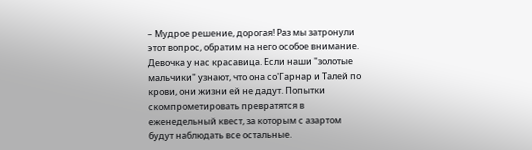– Мудрое решение, дорогая! Раз мы затронули этот вопрос, обратим на него особое внимание. Девочка у нас красавица. Если наши "золотые мальчики" узнают, что она со'Гарнар и Талей по крови, они жизни ей не дадут. Попытки скомпрометировать превратятся в еженедельный квест, за которым с азартом будут наблюдать все остальные.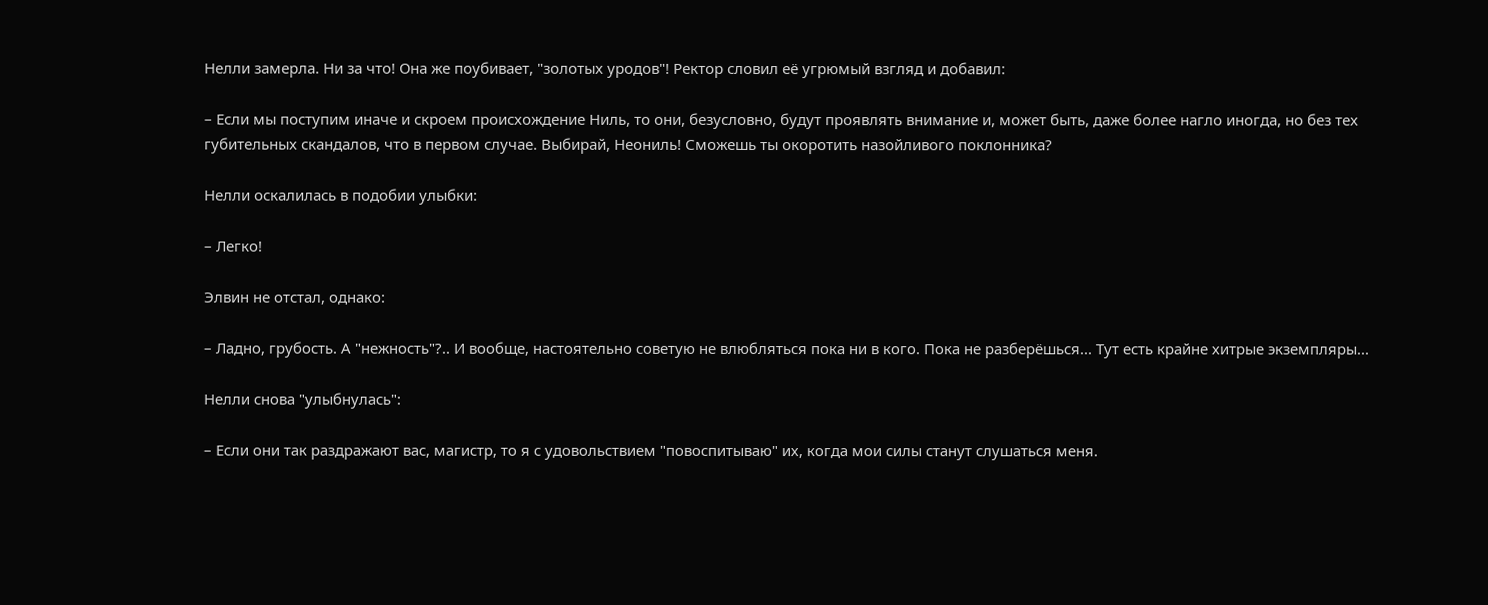Нелли замерла. Ни за что! Она же поубивает, "золотых уродов"! Ректор словил её угрюмый взгляд и добавил:

– Если мы поступим иначе и скроем происхождение Ниль, то они, безусловно, будут проявлять внимание и, может быть, даже более нагло иногда, но без тех губительных скандалов, что в первом случае. Выбирай, Неониль! Сможешь ты окоротить назойливого поклонника?

Нелли оскалилась в подобии улыбки:

– Легко!

Элвин не отстал, однако:

– Ладно, грубость. А "нежность"?.. И вообще, настоятельно советую не влюбляться пока ни в кого. Пока не разберёшься... Тут есть крайне хитрые экземпляры...

Нелли снова "улыбнулась":

– Если они так раздражают вас, магистр, то я с удовольствием "повоспитываю" их, когда мои силы станут слушаться меня.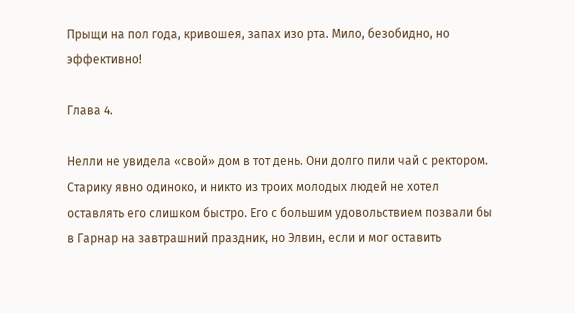Прыщи на пол года, кривошея, запах изо рта. Мило, безобидно, но эффективно!

Глава 4.

Нелли не увидела «свой» дом в тот день. Они долго пили чай с ректором. Старику явно одиноко, и никто из троих молодых людей не хотел оставлять его слишком быстро. Его с большим удовольствием позвали бы в Гарнар на завтрашний праздник, но Элвин, если и мог оставить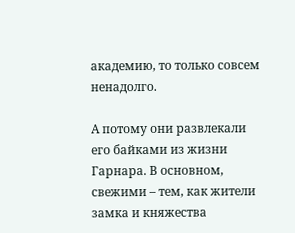академию, то только совсем ненадолго.

А потому они развлекали его байками из жизни Гарнара. В основном, свежими – тем, как жители замка и княжества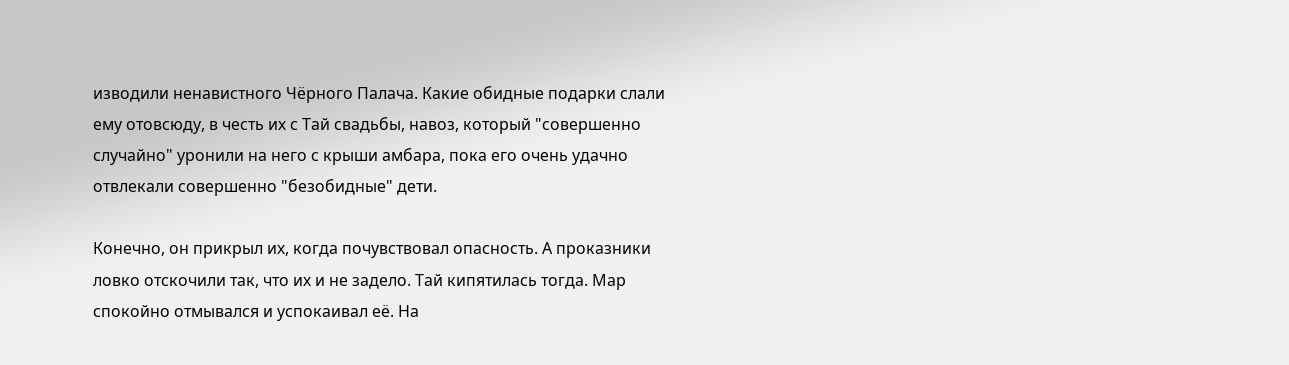изводили ненавистного Чёрного Палача. Какие обидные подарки слали ему отовсюду, в честь их с Тай свадьбы, навоз, который "совершенно случайно" уронили на него с крыши амбара, пока его очень удачно отвлекали совершенно "безобидные" дети.

Конечно, он прикрыл их, когда почувствовал опасность. А проказники ловко отскочили так, что их и не задело. Тай кипятилась тогда. Мар спокойно отмывался и успокаивал её. На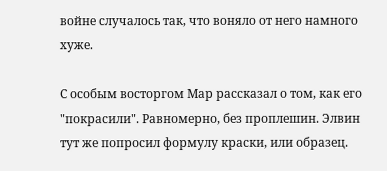войне случалось так, что воняло от него намного хуже.

С особым восторгом Мар рассказал о том, как его "покрасили". Равномерно, без проплешин. Элвин тут же попросил формулу краски, или образец.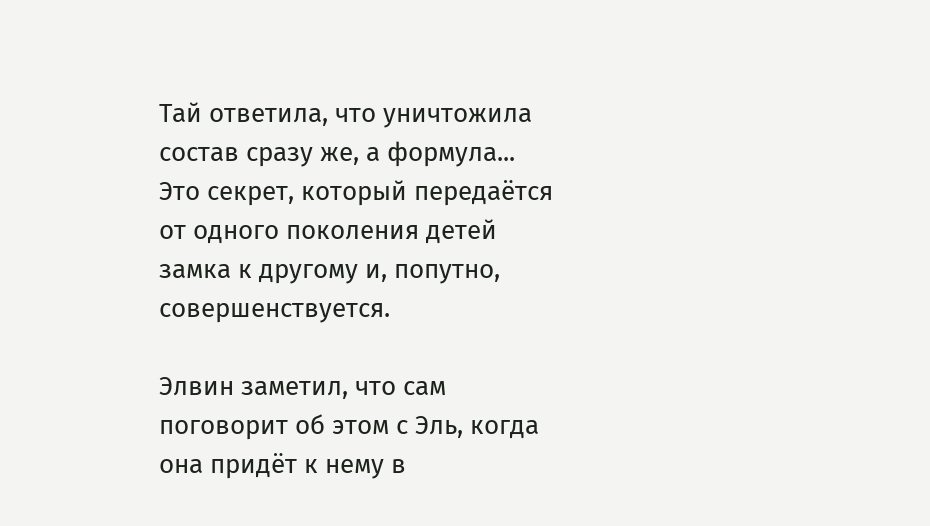Тай ответила, что уничтожила состав сразу же, а формула... Это секрет, который передаётся от одного поколения детей замка к другому и, попутно, совершенствуется.

Элвин заметил, что сам поговорит об этом с Эль, когда она придёт к нему в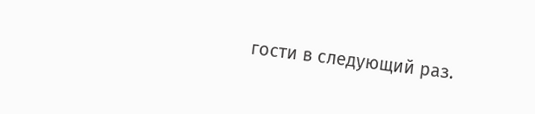гости в следующий раз.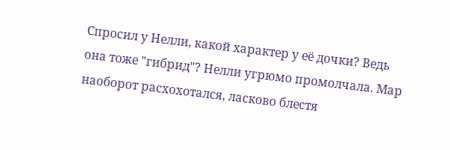Спросил у Нелли, какой характер у её дочки? Ведь она тоже "гибрид"? Нелли угрюмо промолчала. Мар наоборот расхохотался, ласково блестя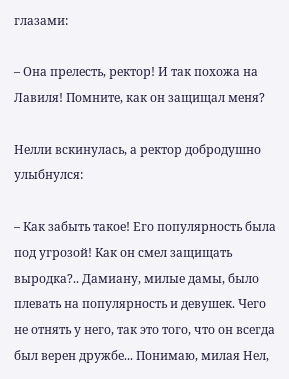глазами:

– Она прелесть, ректор! И так похожа на Лавиля! Помните, как он защищал меня?

Нелли вскинулась, а ректор добродушно улыбнулся:

– Как забыть такое! Его популярность была под угрозой! Как он смел защищать выродка?.. Дамиану, милые дамы, было плевать на популярность и девушек. Чего не отнять у него, так это того, что он всегда был верен дружбе... Понимаю, милая Нел,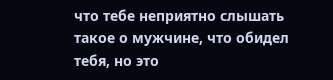что тебе неприятно слышать такое о мужчине, что обидел тебя, но это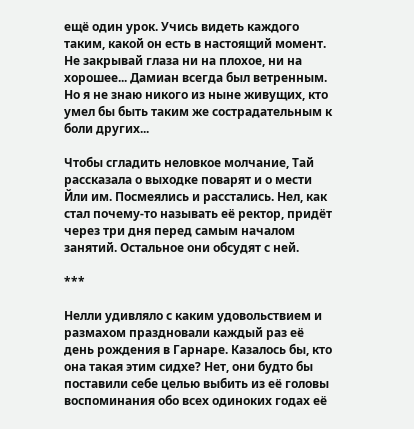ещё один урок. Учись видеть каждого таким, какой он есть в настоящий момент. Не закрывай глаза ни на плохое, ни на хорошее... Дамиан всегда был ветренным. Но я не знаю никого из ныне живущих, кто умел бы быть таким же сострадательным к боли других...

Чтобы сгладить неловкое молчание, Тай рассказала о выходке поварят и о мести Йли им. Посмеялись и расстались. Нел, как стал почему-то называть её ректор, придёт через три дня перед самым началом занятий. Остальное они обсудят с ней.

***

Нелли удивляло с каким удовольствием и размахом праздновали каждый раз её день рождения в Гарнаре. Казалось бы, кто она такая этим сидхе? Нет, они будто бы поставили себе целью выбить из её головы воспоминания обо всех одиноких годах её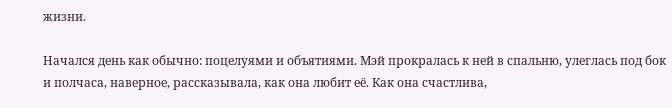жизни.

Начался день как обычно: поцелуями и объятиями. Мэй прокралась к ней в спальню, улеглась под бок и полчаса, наверное, рассказывала, как она любит её. Как она счастлива,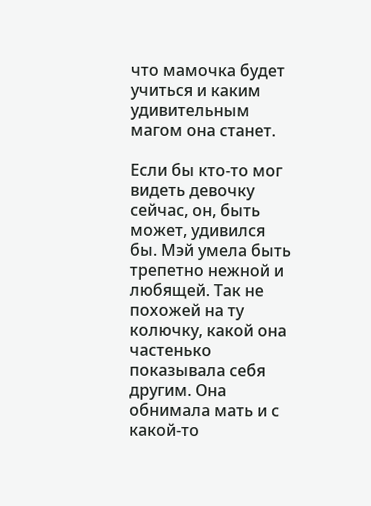что мамочка будет учиться и каким удивительным магом она станет.

Если бы кто-то мог видеть девочку сейчас, он, быть может, удивился бы. Мэй умела быть трепетно нежной и любящей. Так не похожей на ту колючку, какой она частенько показывала себя другим. Она обнимала мать и с какой-то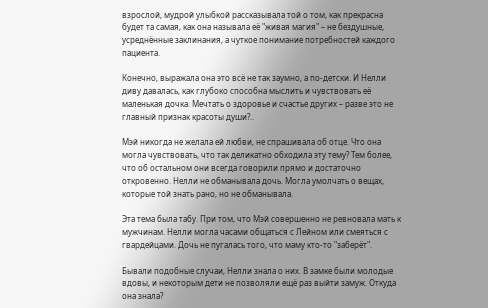взрослой, мудрой улыбкой рассказывала той о том, как прекрасна будет та самая, как она называла её "живая магия" – не бездушные, усреднённые заклинания, а чуткое понимание потребностей каждого пациента.

Конечно, выражала она это всё не так заумно, а по-детски. И Нелли диву давалась, как глубоко способна мыслить и чувствовать её маленькая дочка. Мечтать о здоровье и счастье других – разве это не главный признак красоты души?..

Мэй никогда не желала ей любви, не спрашивала об отце. Что она могла чувствовать, что так деликатно обходила эту тему? Тем более, что об остальном они всегда говорили прямо и достаточно откровенно. Нелли не обманывала дочь. Могла умолчать о вещах, которые той знать рано, но не обманывала.

Эта тема была табу. При том, что Мэй совершенно не ревновала мать к мужчинам. Нелли могла часами общаться с Лейном или смеяться с гвардейцами. Дочь не пугалась того, что маму кто-то "заберёт".

Бывали подобные случаи, Нелли знала о них. В замке были молодые вдовы, и некоторым дети не позволяли ещё раз выйти замуж. Откуда она знала?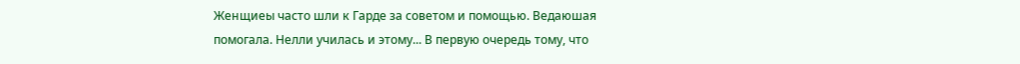Женщиеы часто шли к Гарде за советом и помощью. Ведаюшая помогала. Нелли училась и этому... В первую очередь тому, что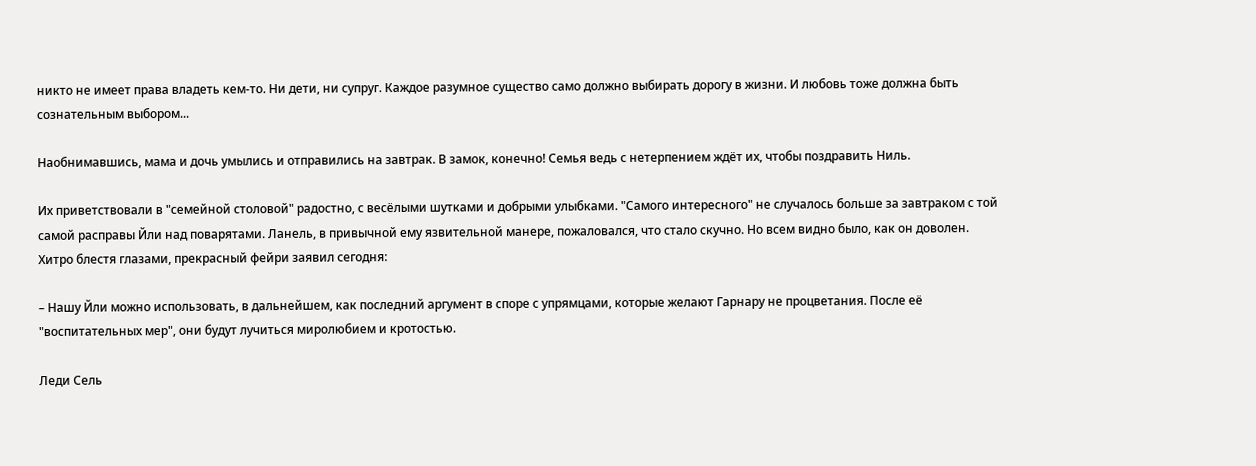никто не имеет права владеть кем-то. Ни дети, ни супруг. Каждое разумное существо само должно выбирать дорогу в жизни. И любовь тоже должна быть сознательным выбором...

Наобнимавшись, мама и дочь умылись и отправились на завтрак. В замок, конечно! Семья ведь с нетерпением ждёт их, чтобы поздравить Ниль.

Их приветствовали в "семейной столовой" радостно, с весёлыми шутками и добрыми улыбками. "Самого интересного" не случалось больше за завтраком с той самой расправы Йли над поварятами. Ланель, в привычной ему язвительной манере, пожаловался, что стало скучно. Но всем видно было, как он доволен. Хитро блестя глазами, прекрасный фейри заявил сегодня:

– Нашу Йли можно использовать, в дальнейшем, как последний аргумент в споре с упрямцами, которые желают Гарнару не процветания. После её "воспитательных мер", они будут лучиться миролюбием и кротостью.

Леди Сель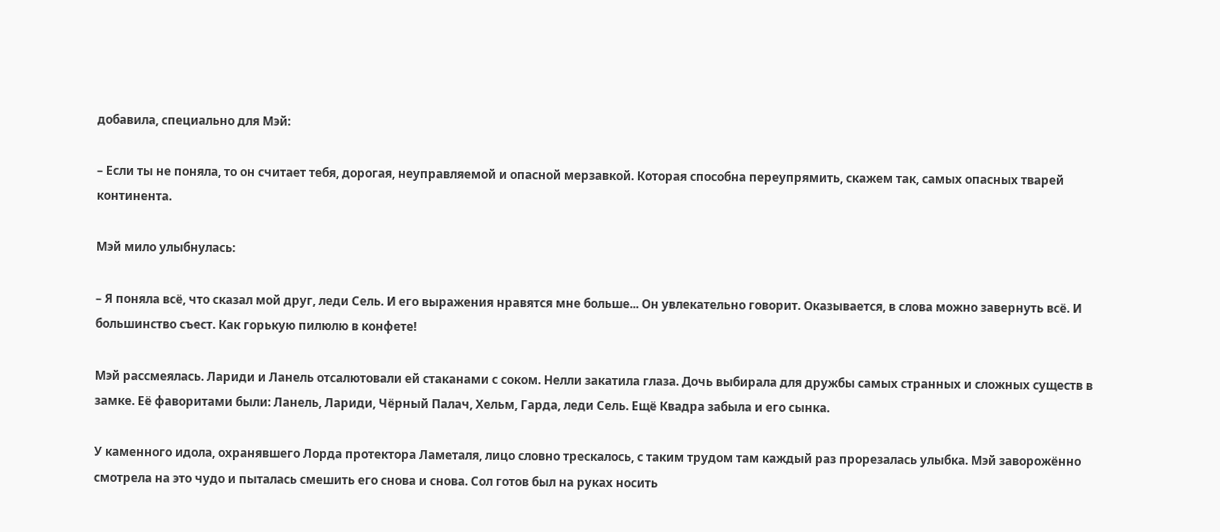добавила, специально для Мэй:

– Если ты не поняла, то он считает тебя, дорогая, неуправляемой и опасной мерзавкой. Которая способна переупрямить, скажем так, самых опасных тварей континента.

Мэй мило улыбнулась:

– Я поняла всё, что сказал мой друг, леди Сель. И его выражения нравятся мне больше... Он увлекательно говорит. Оказывается, в слова можно завернуть всё. И большинство съест. Как горькую пилюлю в конфете!

Мэй рассмеялась. Лариди и Ланель отсалютовали ей стаканами с соком. Нелли закатила глаза. Дочь выбирала для дружбы самых странных и сложных существ в замке. Её фаворитами были: Ланель, Лариди, Чёрный Палач, Хельм, Гарда, леди Сель. Ещё Квадра забыла и его сынка.

У каменного идола, охранявшего Лорда протектора Ламеталя, лицо словно трескалось, с таким трудом там каждый раз прорезалась улыбка. Мэй заворожённо смотрела на это чудо и пыталась смешить его снова и снова. Сол готов был на руках носить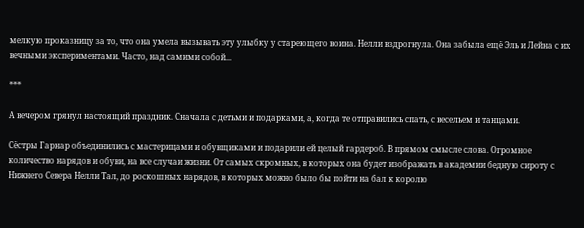мелкую проказницу за то, что она умела вызывать эту улыбку у стареющего воина. Нелли вздрогнула. Она забыла ещё Эль и Лейна с их вечными экспериментами. Часто, над самими собой...

***

А вечером грянул настоящий праздник. Сначала с детьми и подарками, а, когда те отправились спать, с весельем и танцами.

Сёстры Гарнар объединились с мастерицами и обувщиками и подарили ей целый гардероб. В прямом смысле слова. Огромное количество нарядов и обуви, на все случаи жизни. От самых скромных, в которых она будет изображать в академии бедную сироту с Нижнего Севера Нелли Тал, до роскошных нарядов, в которых можно было бы пойти на бал к королю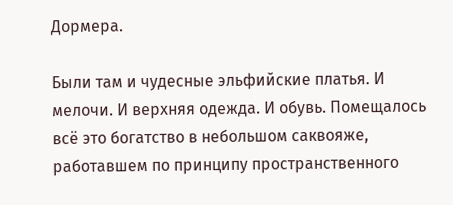Дормера.

Были там и чудесные эльфийские платья. И мелочи. И верхняя одежда. И обувь. Помещалось всё это богатство в небольшом саквояже, работавшем по принципу пространственного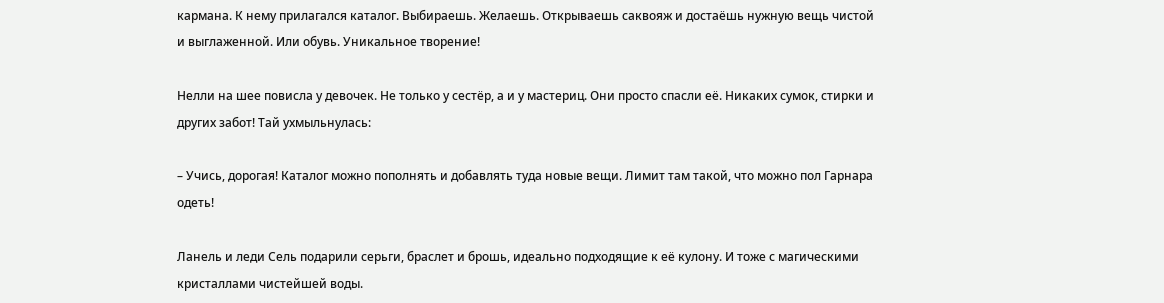кармана. К нему прилагался каталог. Выбираешь. Желаешь. Открываешь саквояж и достаёшь нужную вещь чистой и выглаженной. Или обувь. Уникальное творение!

Нелли на шее повисла у девочек. Не только у сестёр, а и у мастериц. Они просто спасли её. Никаких сумок, стирки и других забот! Тай ухмыльнулась:

– Учись, дорогая! Каталог можно пополнять и добавлять туда новые вещи. Лимит там такой, что можно пол Гарнара одеть!

Ланель и леди Сель подарили серьги, браслет и брошь, идеально подходящие к её кулону. И тоже с магическими кристаллами чистейшей воды.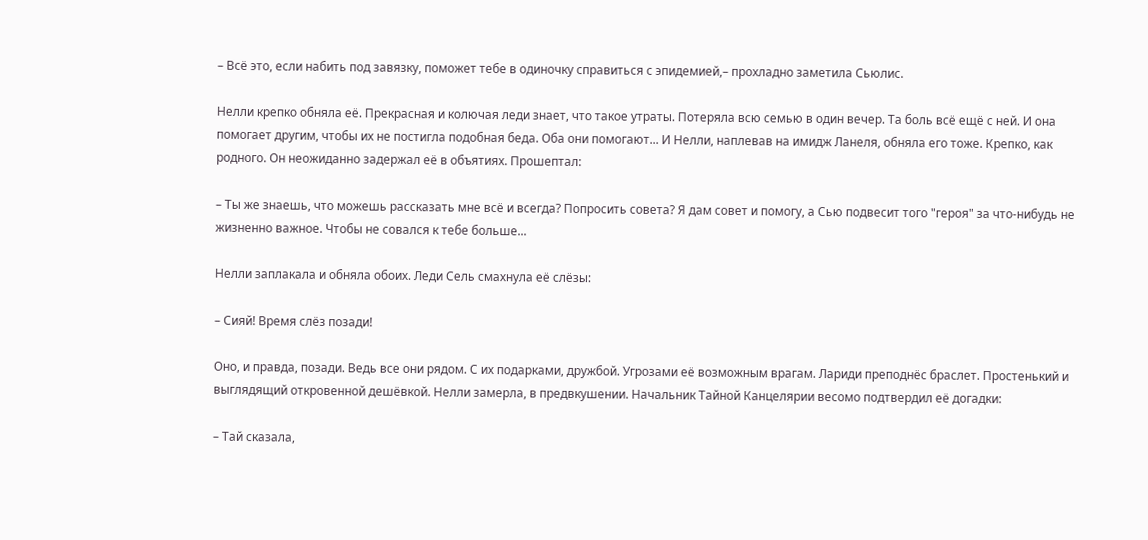– Всё это, если набить под завязку, поможет тебе в одиночку справиться с эпидемией,– прохладно заметила Сьюлис.

Нелли крепко обняла её. Прекрасная и колючая леди знает, что такое утраты. Потеряла всю семью в один вечер. Та боль всё ещё с ней. И она помогает другим, чтобы их не постигла подобная беда. Оба они помогают... И Нелли, наплевав на имидж Ланеля, обняла его тоже. Крепко, как родного. Он неожиданно задержал её в объятиях. Прошептал:

– Ты же знаешь, что можешь рассказать мне всё и всегда? Попросить совета? Я дам совет и помогу, а Сью подвесит того "героя" за что-нибудь не жизненно важное. Чтобы не совался к тебе больше...

Нелли заплакала и обняла обоих. Леди Сель смахнула её слёзы:

– Сияй! Время слёз позади!

Оно, и правда, позади. Ведь все они рядом. С их подарками, дружбой. Угрозами её возможным врагам. Лариди преподнёс браслет. Простенький и выглядящий откровенной дешёвкой. Нелли замерла, в предвкушении. Начальник Тайной Канцелярии весомо подтвердил её догадки:

– Тай сказала,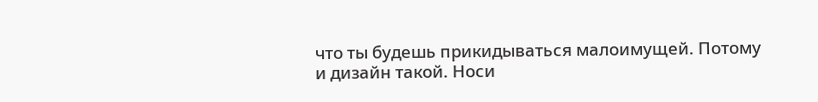что ты будешь прикидываться малоимущей. Потому и дизайн такой. Носи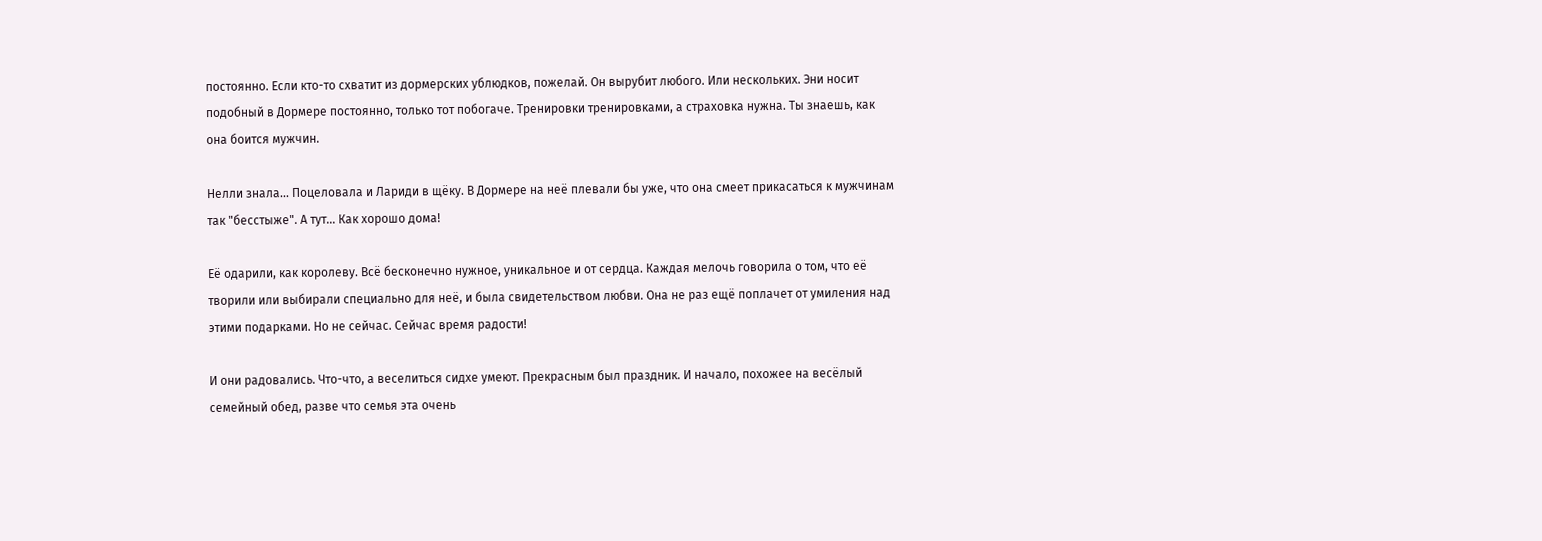постоянно. Если кто-то схватит из дормерских ублюдков, пожелай. Он вырубит любого. Или нескольких. Эни носит подобный в Дормере постоянно, только тот побогаче. Тренировки тренировками, а страховка нужна. Ты знаешь, как она боится мужчин.

Нелли знала... Поцеловала и Лариди в щёку. В Дормере на неё плевали бы уже, что она смеет прикасаться к мужчинам так "бесстыже". А тут... Как хорошо дома!

Её одарили, как королеву. Всё бесконечно нужное, уникальное и от сердца. Каждая мелочь говорила о том, что её творили или выбирали специально для неё, и была свидетельством любви. Она не раз ещё поплачет от умиления над этими подарками. Но не сейчас. Сейчас время радости!

И они радовались. Что-что, а веселиться сидхе умеют. Прекрасным был праздник. И начало, похожее на весёлый семейный обед, разве что семья эта очень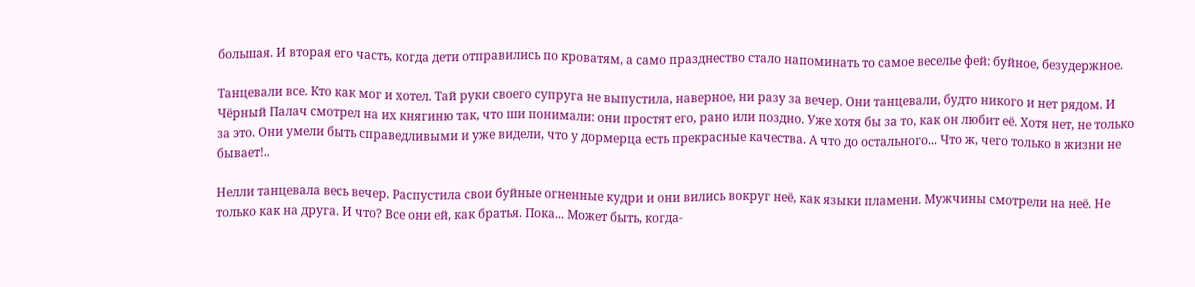большая. И вторая его часть, когда дети отправились по кроватям, а само празднество стало напоминать то самое веселье фей: буйное, безудержное.

Танцевали все. Кто как мог и хотел. Тай руки своего супруга не выпустила, наверное, ни разу за вечер. Они танцевали, будто никого и нет рядом. И Чёрный Палач смотрел на их княгиню так, что ши понимали: они простят его, рано или поздно. Уже хотя бы за то, как он любит её. Хотя нет, не только за это. Они умели быть справедливыми и уже видели, что у дормерца есть прекрасные качества. А что до остального... Что ж, чего только в жизни не бывает!..

Нелли танцевала весь вечер. Распустила свои буйные огненные кудри и они вились вокруг неё, как языки пламени. Мужчины смотрели на неё. Не только как на друга. И что? Все они ей, как братья. Пока... Может быть, когда-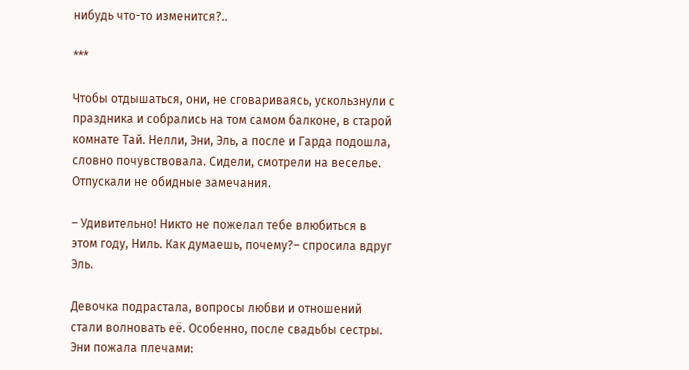нибудь что-то изменится?..

***

Чтобы отдышаться, они, не сговариваясь, ускользнули с праздника и собрались на том самом балконе, в старой комнате Тай. Нелли, Эни, Эль, а после и Гарда подошла, словно почувствовала. Сидели, смотрели на веселье. Отпускали не обидные замечания.

– Удивительно! Никто не пожелал тебе влюбиться в этом году, Ниль. Как думаешь, почему?– спросила вдруг Эль.

Девочка подрастала, вопросы любви и отношений стали волновать её. Особенно, после свадьбы сестры. Эни пожала плечами: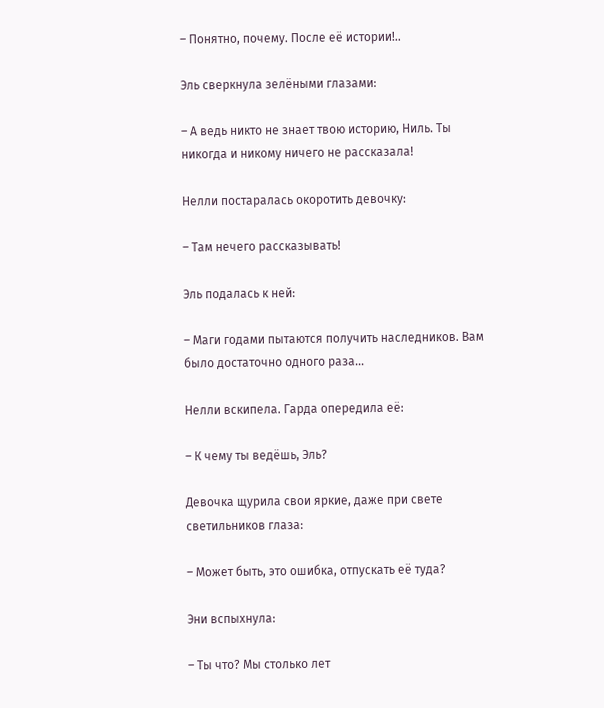– Понятно, почему. После её истории!..

Эль сверкнула зелёными глазами:

– А ведь никто не знает твою историю, Ниль. Ты никогда и никому ничего не рассказала!

Нелли постаралась окоротить девочку:

– Там нечего рассказывать!

Эль подалась к ней:

– Маги годами пытаются получить наследников. Вам было достаточно одного раза...

Нелли вскипела. Гарда опередила её:

– К чему ты ведёшь, Эль?

Девочка щурила свои яркие, даже при свете светильников глаза:

– Может быть, это ошибка, отпускать её туда?

Эни вспыхнула:

– Ты что? Мы столько лет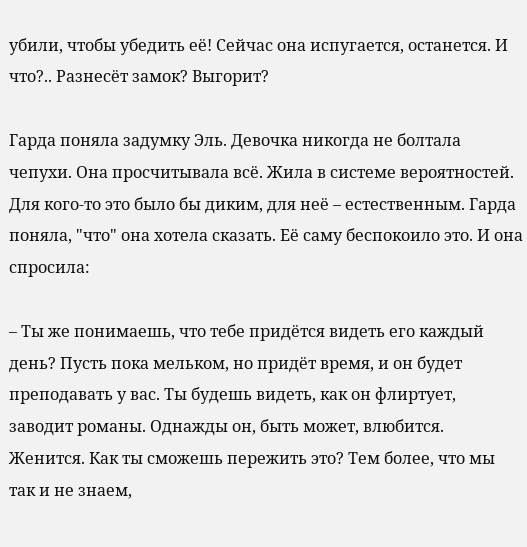убили, чтобы убедить её! Сейчас она испугается, останется. И что?.. Разнесёт замок? Выгорит?

Гарда поняла задумку Эль. Девочка никогда не болтала чепухи. Она просчитывала всё. Жила в системе вероятностей. Для кого-то это было бы диким, для неё – естественным. Гарда поняла, "что" она хотела сказать. Её саму беспокоило это. И она спросила:

– Ты же понимаешь, что тебе придётся видеть его каждый день? Пусть пока мельком, но придёт время, и он будет преподавать у вас. Ты будешь видеть, как он флиртует, заводит романы. Однажды он, быть может, влюбится. Женится. Как ты сможешь пережить это? Тем более, что мы так и не знаем,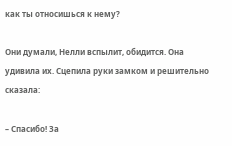как ты относишься к нему?

Они думали, Нелли вспылит, обидится. Она удивила их. Сцепила руки замком и решительно сказала:

– Спасибо! За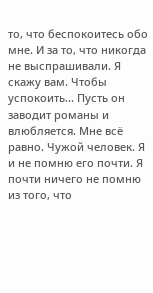то, что беспокоитесь обо мне. И за то, что никогда не выспрашивали. Я скажу вам. Чтобы успокоить... Пусть он заводит романы и влюбляется. Мне всё равно. Чужой человек. Я и не помню его почти. Я почти ничего не помню из того, что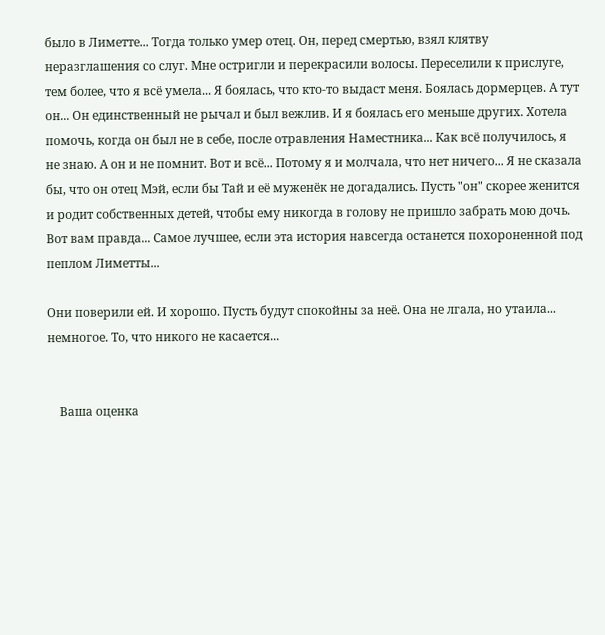было в Лиметте... Тогда только умер отец. Он, перед смертью, взял клятву неразглашения со слуг. Мне остригли и перекрасили волосы. Переселили к прислуге, тем более, что я всё умела... Я боялась, что кто-то выдаст меня. Боялась дормерцев. А тут он... Он единственный не рычал и был вежлив. И я боялась его меньше других. Хотела помочь, когда он был не в себе, после отравления Наместника... Как всё получилось, я не знаю. А он и не помнит. Вот и всё... Потому я и молчала, что нет ничего... Я не сказала бы, что он отец Мэй, если бы Тай и её муженёк не догадались. Пусть "он" скорее женится и родит собственных детей, чтобы ему никогда в голову не пришло забрать мою дочь. Вот вам правда... Самое лучшее, если эта история навсегда останется похороненной под пеплом Лиметты...

Они поверили ей. И хорошо. Пусть будут спокойны за неё. Она не лгала, но утаила... немногое. То, что никого не касается...


    Ваша оценка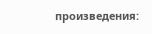произведения: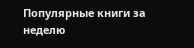Популярные книги за неделю